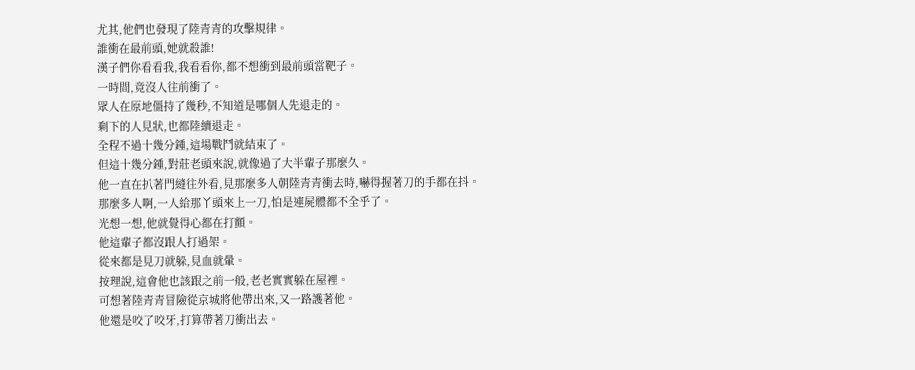尤其,他們也發現了陸青青的攻擊規律。
誰衝在最前頭,她就殺誰!
漢子們你看看我,我看看你,都不想衝到最前頭當靶子。
一時間,竟沒人往前衝了。
眾人在原地僵持了幾秒,不知道是哪個人先退走的。
剩下的人見狀,也都陸續退走。
全程不過十幾分鍾,這場戰鬥就結束了。
但這十幾分鍾,對莊老頭來說,就像過了大半輩子那麼久。
他一直在扒著門縫往外看,見那麼多人朝陸青青衝去時,嚇得握著刀的手都在抖。
那麼多人啊,一人給那丫頭來上一刀,怕是連屍體都不全乎了。
光想一想,他就覺得心都在打顫。
他這輩子都沒跟人打過架。
從來都是見刀就躲,見血就暈。
按理說,這會他也該跟之前一般,老老實實躲在屋裡。
可想著陸青青冒險從京城將他帶出來,又一路護著他。
他還是咬了咬牙,打算帶著刀衝出去。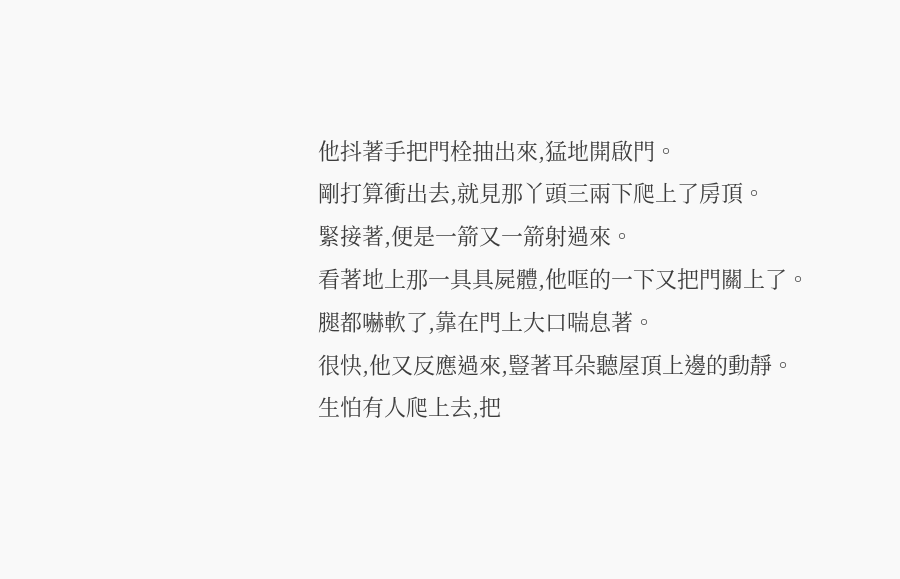他抖著手把門栓抽出來,猛地開啟門。
剛打算衝出去,就見那丫頭三兩下爬上了房頂。
緊接著,便是一箭又一箭射過來。
看著地上那一具具屍體,他哐的一下又把門關上了。
腿都嚇軟了,靠在門上大口喘息著。
很快,他又反應過來,豎著耳朵聽屋頂上邊的動靜。
生怕有人爬上去,把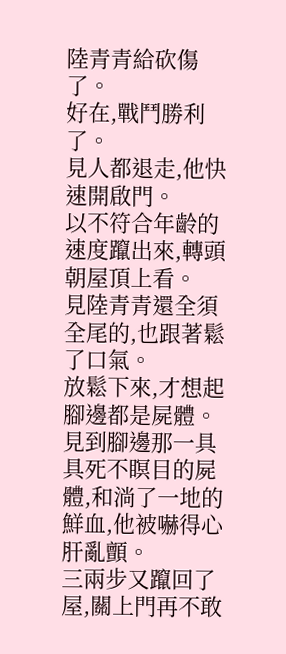陸青青給砍傷了。
好在,戰鬥勝利了。
見人都退走,他快速開啟門。
以不符合年齡的速度躥出來,轉頭朝屋頂上看。
見陸青青還全須全尾的,也跟著鬆了口氣。
放鬆下來,才想起腳邊都是屍體。
見到腳邊那一具具死不瞑目的屍體,和淌了一地的鮮血,他被嚇得心肝亂顫。
三兩步又躥回了屋,關上門再不敢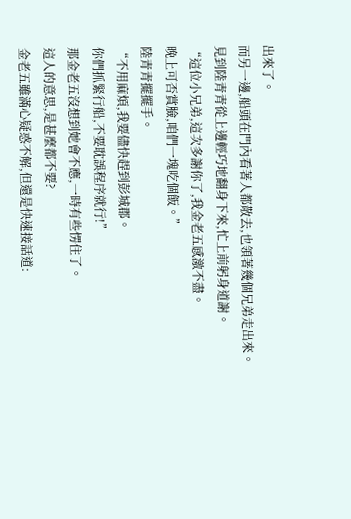出來了。
而另一邊,船頭在門內看著人都散去,也領著幾個兄弟走出來。
見到陸青青從上邊輕巧地翻身下來,忙上前躬身道謝。
“這位小兄弟,這次多謝你了,我金老五感激不盡。
晚上可否賞臉,咱們一塊吃個飯。”
陸青青擺擺手。
“不用麻煩,我要儘快趕到彭城郡。
你們抓緊行船,不要耽誤程序就行!”
那金老五沒想到她會不應,一時有些愣住了。
這人的意思,是甚麼都不要?
金老五雖滿心疑惑不解,但還是快速接話道: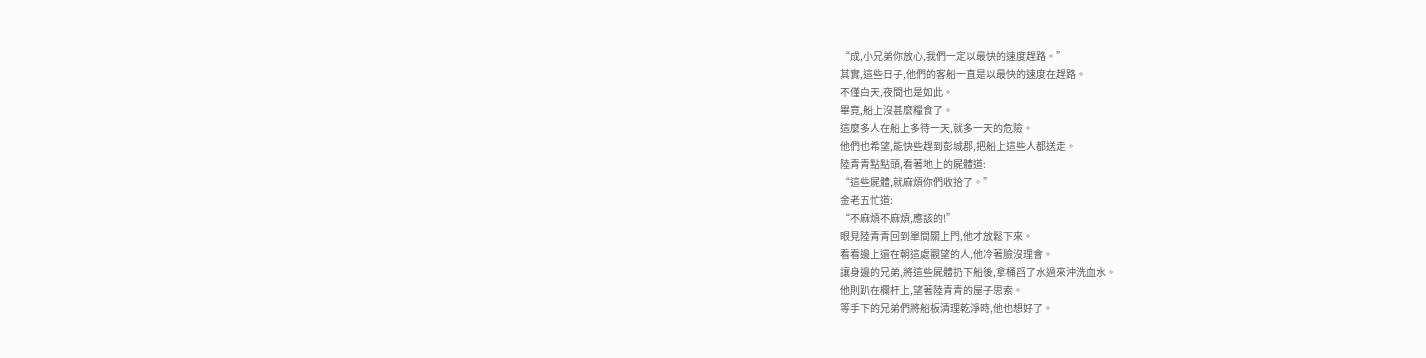“成,小兄弟你放心,我們一定以最快的速度趕路。”
其實,這些日子,他們的客船一直是以最快的速度在趕路。
不僅白天,夜間也是如此。
畢竟,船上沒甚麼糧食了。
這麼多人在船上多待一天,就多一天的危險。
他們也希望,能快些趕到彭城郡,把船上這些人都送走。
陸青青點點頭,看著地上的屍體道:
“這些屍體,就麻煩你們收拾了。”
金老五忙道:
“不麻煩不麻煩,應該的!”
眼見陸青青回到單間關上門,他才放鬆下來。
看看邊上還在朝這處觀望的人,他冷著臉沒理會。
讓身邊的兄弟,將這些屍體扔下船後,拿桶舀了水過來沖洗血水。
他則趴在欄杆上,望著陸青青的屋子思索。
等手下的兄弟們將船板清理乾淨時,他也想好了。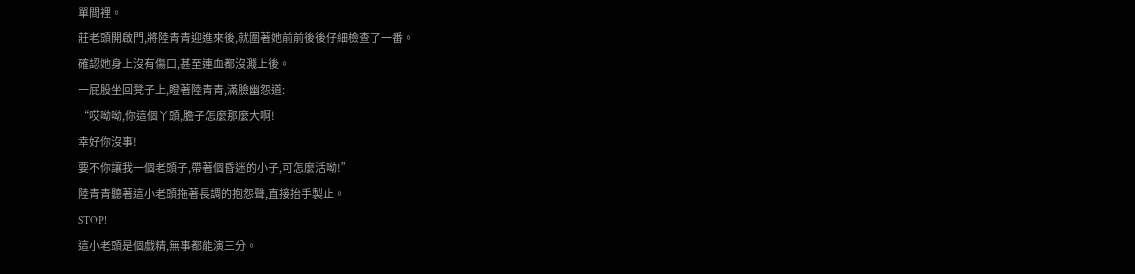單間裡。
莊老頭開啟門,將陸青青迎進來後,就圍著她前前後後仔細檢查了一番。
確認她身上沒有傷口,甚至連血都沒濺上後。
一屁股坐回凳子上,瞪著陸青青,滿臉幽怨道:
“哎呦呦,你這個丫頭,膽子怎麼那麼大啊!
幸好你沒事!
要不你讓我一個老頭子,帶著個昏迷的小子,可怎麼活呦!”
陸青青聽著這小老頭拖著長調的抱怨聲,直接抬手製止。
STOP!
這小老頭是個戲精,無事都能演三分。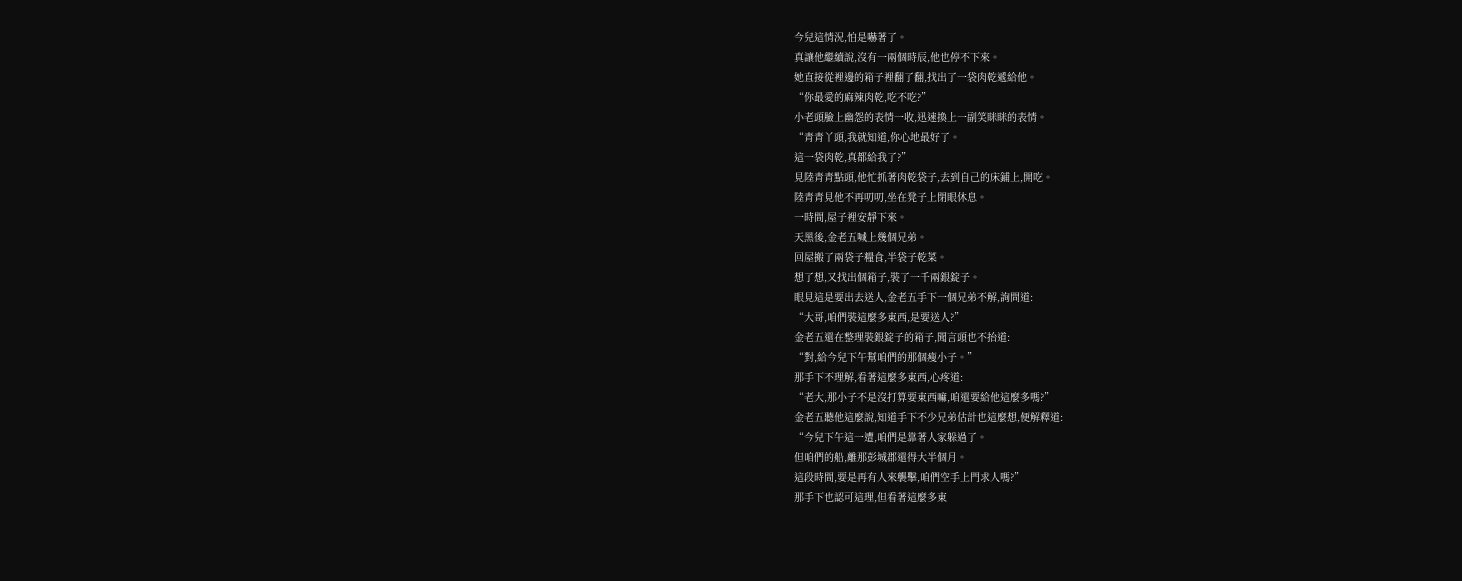今兒這情況,怕是嚇著了。
真讓他繼續說,沒有一兩個時辰,他也停不下來。
她直接從裡邊的箱子裡翻了翻,找出了一袋肉乾遞給他。
“你最愛的麻辣肉乾,吃不吃?”
小老頭臉上幽怨的表情一收,迅速換上一副笑眯眯的表情。
“青青丫頭,我就知道,你心地最好了。
這一袋肉乾,真都給我了?”
見陸青青點頭,他忙抓著肉乾袋子,去到自己的床鋪上,開吃。
陸青青見他不再叨叨,坐在凳子上閉眼休息。
一時間,屋子裡安靜下來。
天黑後,金老五喊上幾個兄弟。
回屋搬了兩袋子糧食,半袋子乾菜。
想了想,又找出個箱子,裝了一千兩銀錠子。
眼見這是要出去送人,金老五手下一個兄弟不解,詢問道:
“大哥,咱們裝這麼多東西,是要送人?”
金老五還在整理裝銀錠子的箱子,聞言頭也不抬道:
“對,給今兒下午幫咱們的那個瘦小子。”
那手下不理解,看著這麼多東西,心疼道:
“老大,那小子不是沒打算要東西嘛,咱還要給他這麼多嗎?”
金老五聽他這麼說,知道手下不少兄弟估計也這麼想,便解釋道:
“今兒下午這一遭,咱們是靠著人家躲過了。
但咱們的船,離那彭城郡還得大半個月。
這段時間,要是再有人來襲擊,咱們空手上門求人嗎?”
那手下也認可這理,但看著這麼多東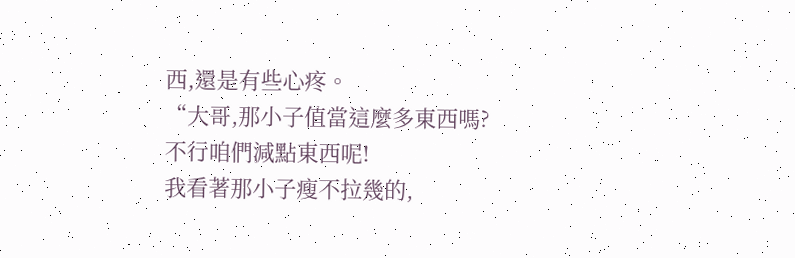西,還是有些心疼。
“大哥,那小子值當這麼多東西嗎?
不行咱們減點東西呢!
我看著那小子瘦不拉幾的,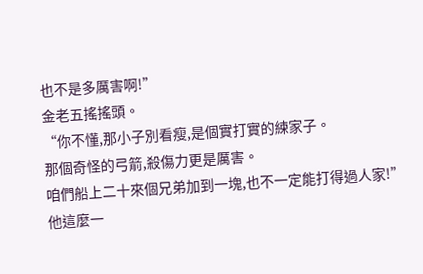也不是多厲害啊!”
金老五搖搖頭。
“你不懂,那小子別看瘦,是個實打實的練家子。
那個奇怪的弓箭,殺傷力更是厲害。
咱們船上二十來個兄弟加到一塊,也不一定能打得過人家!”
他這麼一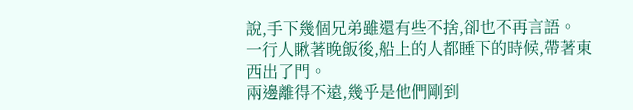說,手下幾個兄弟雖還有些不捨,卻也不再言語。
一行人瞅著晚飯後,船上的人都睡下的時候,帶著東西出了門。
兩邊離得不遠,幾乎是他們剛到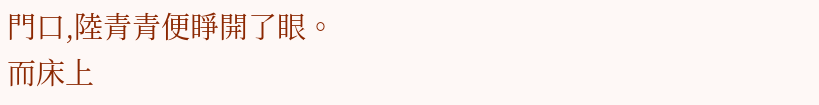門口,陸青青便睜開了眼。
而床上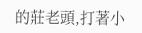的莊老頭,打著小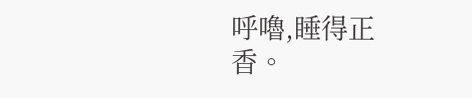呼嚕,睡得正香。